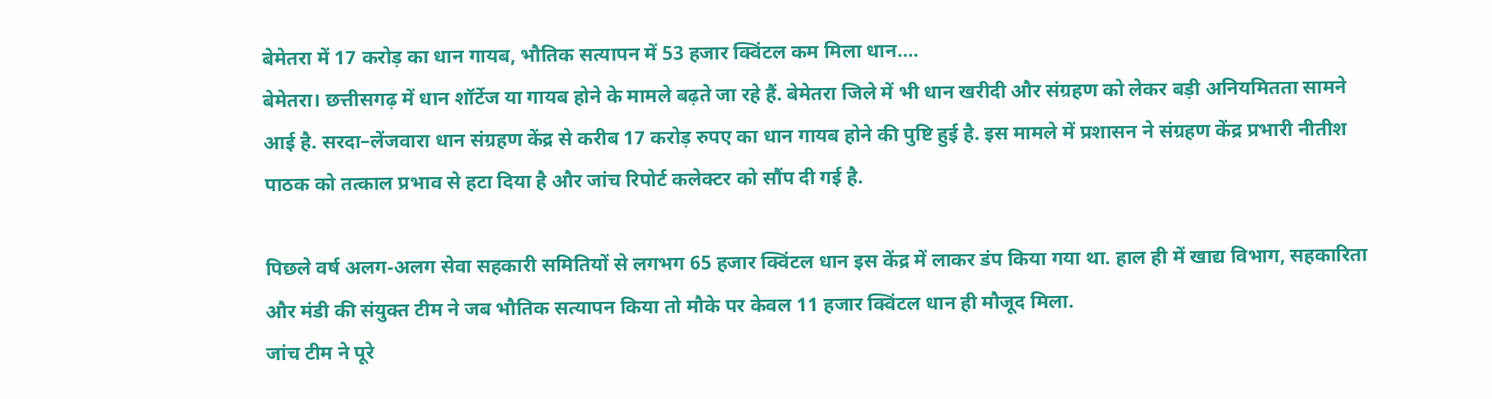बेमेतरा में 17 करोड़ का धान गायब, भौतिक सत्यापन में 53 हजार क्विंटल कम मिला धान….
बेमेतरा। छत्तीसगढ़ में धान शॉर्टेज या गायब होने के मामले बढ़ते जा रहे हैं. बेमेतरा जिले में भी धान खरीदी और संग्रहण को लेकर बड़ी अनियमितता सामने आई है. सरदा–लेंजवारा धान संग्रहण केंद्र से करीब 17 करोड़ रुपए का धान गायब होने की पुष्टि हुई है. इस मामले में प्रशासन ने संग्रहण केंद्र प्रभारी नीतीश पाठक को तत्काल प्रभाव से हटा दिया है और जांच रिपोर्ट कलेक्टर को सौंप दी गई है.

पिछले वर्ष अलग-अलग सेवा सहकारी समितियों से लगभग 65 हजार क्विंटल धान इस केंद्र में लाकर डंप किया गया था. हाल ही में खाद्य विभाग, सहकारिता और मंडी की संयुक्त टीम ने जब भौतिक सत्यापन किया तो मौके पर केवल 11 हजार क्विंटल धान ही मौजूद मिला.
जांच टीम ने पूरे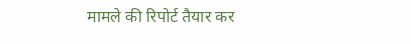मामले की रिपोर्ट तैयार कर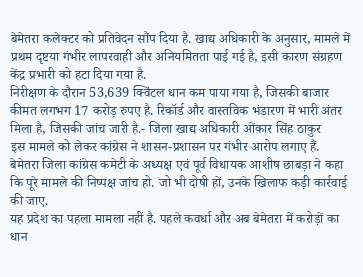बेमेतरा कलेक्टर को प्रतिवेदन सौंप दिया है. खाद्य अधिकारी के अनुसार, मामले में प्रथम दृष्टया गंभीर लापरवाही और अनियमितता पाई गई है, इसी कारण संग्रहण केंद्र प्रभारी को हटा दिया गया है.
निरीक्षण के दौरान 53,639 क्विंटल धान कम पाया गया है, जिसकी बाजार कीमत लगभग 17 करोड़ रुपए है. रिकॉर्ड और वास्तविक भंडारण में भारी अंतर मिला है, जिसकी जांच जारी है.- जिला खाद्य अधिकारी ओंकार सिंह ठाकुर
इस मामले को लेकर कांग्रेस ने शासन-प्रशासन पर गंभीर आरोप लगाए हैं. बेमेतरा जिला कांग्रेस कमेटी के अध्यक्ष एवं पूर्व विधायक आशीष छाबड़ा ने कहा कि पूरे मामले की निष्पक्ष जांच हो. जो भी दोषी हों, उनके खिलाफ कड़ी कार्रवाई की जाए.
यह प्रदेश का पहला मामला नहीं है. पहले कवर्धा और अब बेमेतरा में करोड़ों का धान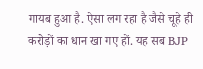गायब हुआ है. ऐसा लग रहा है जैसे चूहे ही करोड़ों का धान खा गए हों. यह सब BJP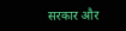सरकार और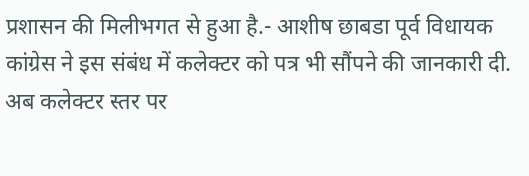प्रशासन की मिलीभगत से हुआ है.- आशीष छाबडा पूर्व विधायक
कांग्रेस ने इस संबंध में कलेक्टर को पत्र भी सौंपने की जानकारी दी. अब कलेक्टर स्तर पर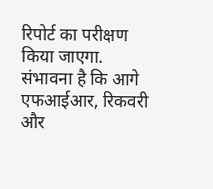रिपोर्ट का परीक्षण किया जाएगा. संभावना है कि आगे एफआईआर, रिकवरी और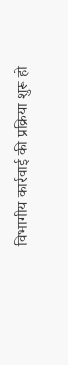विभागीय कार्रवाई की प्रक्रिया शुरू हो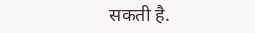सकती है.